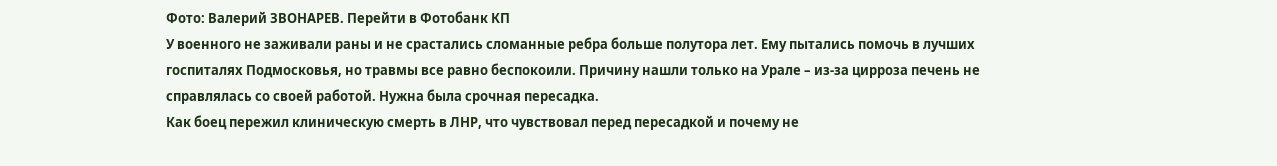Фото: Валерий ЗВОНАРЕВ. Перейти в Фотобанк КП
У военного не заживали раны и не срастались сломанные ребра больше полутора лет. Ему пытались помочь в лучших госпиталях Подмосковья, но травмы все равно беспокоили. Причину нашли только на Урале – из-за цирроза печень не справлялась со своей работой. Нужна была срочная пересадка.
Как боец пережил клиническую смерть в ЛНР, что чувствовал перед пересадкой и почему не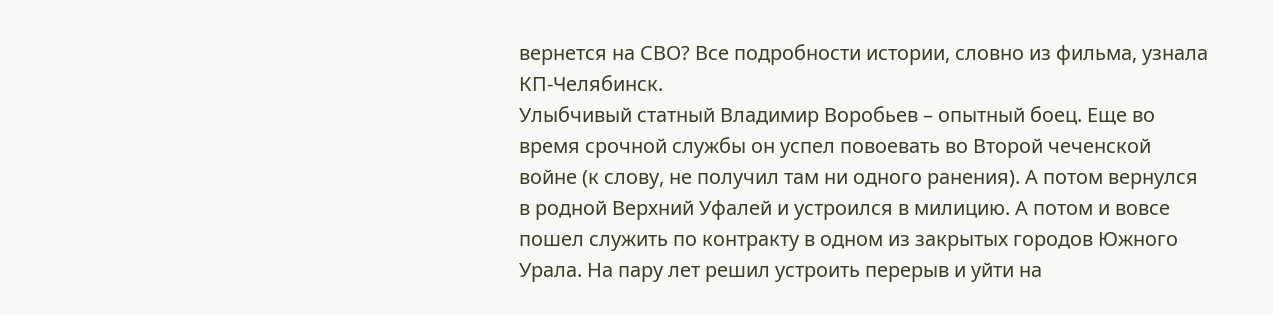вернется на СВО? Все подробности истории, словно из фильма, узнала КП-Челябинск.
Улыбчивый статный Владимир Воробьев – опытный боец. Еще во время срочной службы он успел повоевать во Второй чеченской войне (к слову, не получил там ни одного ранения). А потом вернулся в родной Верхний Уфалей и устроился в милицию. А потом и вовсе пошел служить по контракту в одном из закрытых городов Южного Урала. На пару лет решил устроить перерыв и уйти на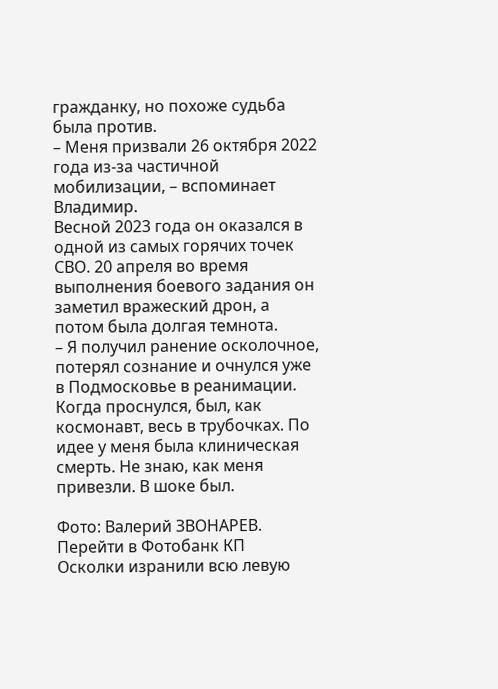гражданку, но похоже судьба была против.
– Меня призвали 26 октября 2022 года из-за частичной мобилизации, – вспоминает Владимир.
Весной 2023 года он оказался в одной из самых горячих точек СВО. 20 апреля во время выполнения боевого задания он заметил вражеский дрон, а потом была долгая темнота.
– Я получил ранение осколочное, потерял сознание и очнулся уже в Подмосковье в реанимации. Когда проснулся, был, как космонавт, весь в трубочках. По идее у меня была клиническая смерть. Не знаю, как меня привезли. В шоке был.

Фото: Валерий ЗВОНАРЕВ. Перейти в Фотобанк КП
Осколки изранили всю левую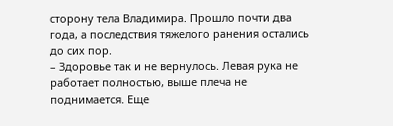сторону тела Владимира. Прошло почти два года, а последствия тяжелого ранения остались до сих пор.
– Здоровье так и не вернулось. Левая рука не работает полностью, выше плеча не поднимается. Еще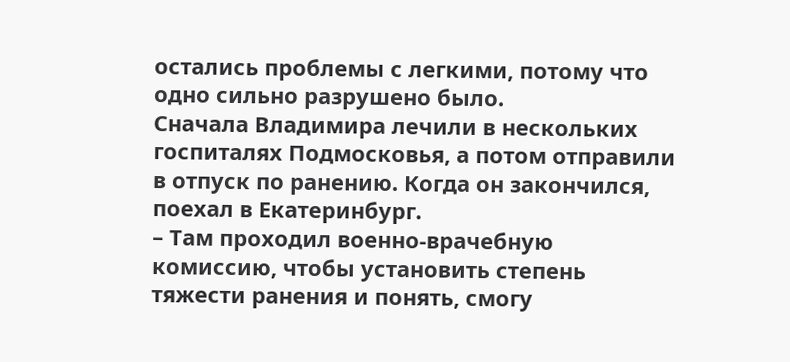остались проблемы с легкими, потому что одно сильно разрушено было.
Сначала Владимира лечили в нескольких госпиталях Подмосковья, а потом отправили в отпуск по ранению. Когда он закончился, поехал в Екатеринбург.
– Там проходил военно-врачебную комиссию, чтобы установить степень тяжести ранения и понять, смогу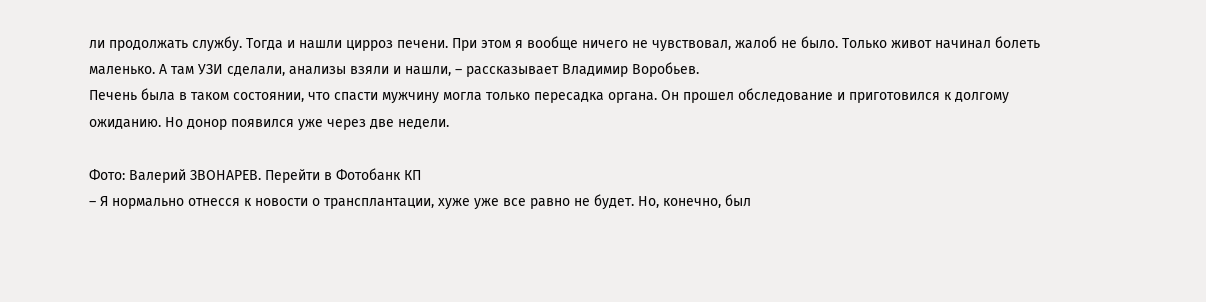ли продолжать службу. Тогда и нашли цирроз печени. При этом я вообще ничего не чувствовал, жалоб не было. Только живот начинал болеть маленько. А там УЗИ сделали, анализы взяли и нашли, – рассказывает Владимир Воробьев.
Печень была в таком состоянии, что спасти мужчину могла только пересадка органа. Он прошел обследование и приготовился к долгому ожиданию. Но донор появился уже через две недели.

Фото: Валерий ЗВОНАРЕВ. Перейти в Фотобанк КП
– Я нормально отнесся к новости о трансплантации, хуже уже все равно не будет. Но, конечно, был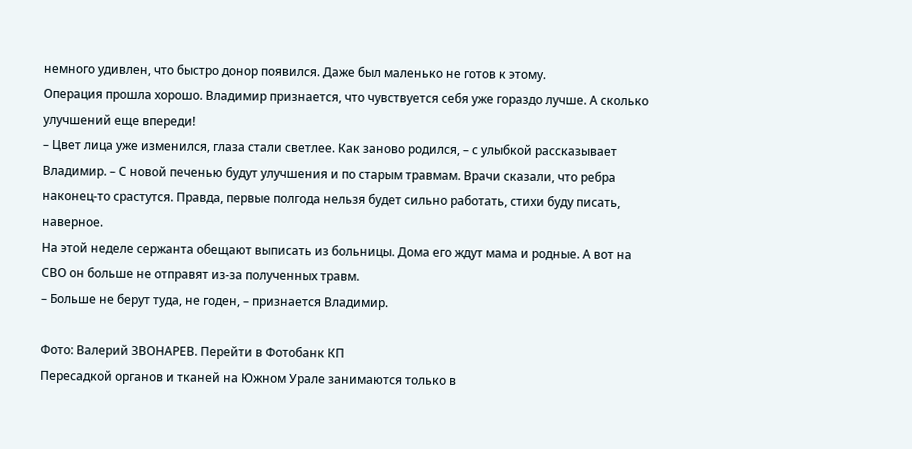немного удивлен, что быстро донор появился. Даже был маленько не готов к этому.
Операция прошла хорошо. Владимир признается, что чувствуется себя уже гораздо лучше. А сколько улучшений еще впереди!
– Цвет лица уже изменился, глаза стали светлее. Как заново родился, – с улыбкой рассказывает Владимир. – С новой печенью будут улучшения и по старым травмам. Врачи сказали, что ребра наконец-то срастутся. Правда, первые полгода нельзя будет сильно работать, стихи буду писать, наверное.
На этой неделе сержанта обещают выписать из больницы. Дома его ждут мама и родные. А вот на СВО он больше не отправят из-за полученных травм.
– Больше не берут туда, не годен, – признается Владимир.

Фото: Валерий ЗВОНАРЕВ. Перейти в Фотобанк КП
Пересадкой органов и тканей на Южном Урале занимаются только в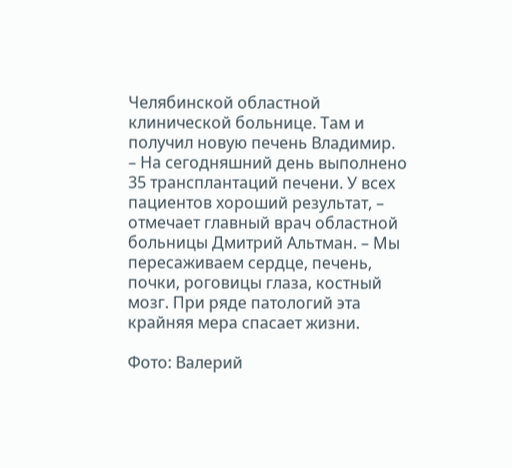Челябинской областной клинической больнице. Там и получил новую печень Владимир.
– На сегодняшний день выполнено 35 трансплантаций печени. У всех пациентов хороший результат, – отмечает главный врач областной больницы Дмитрий Альтман. – Мы пересаживаем сердце, печень, почки, роговицы глаза, костный мозг. При ряде патологий эта крайняя мера спасает жизни.

Фото: Валерий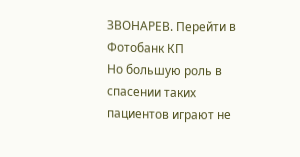ЗВОНАРЕВ. Перейти в Фотобанк КП
Но большую роль в спасении таких пациентов играют не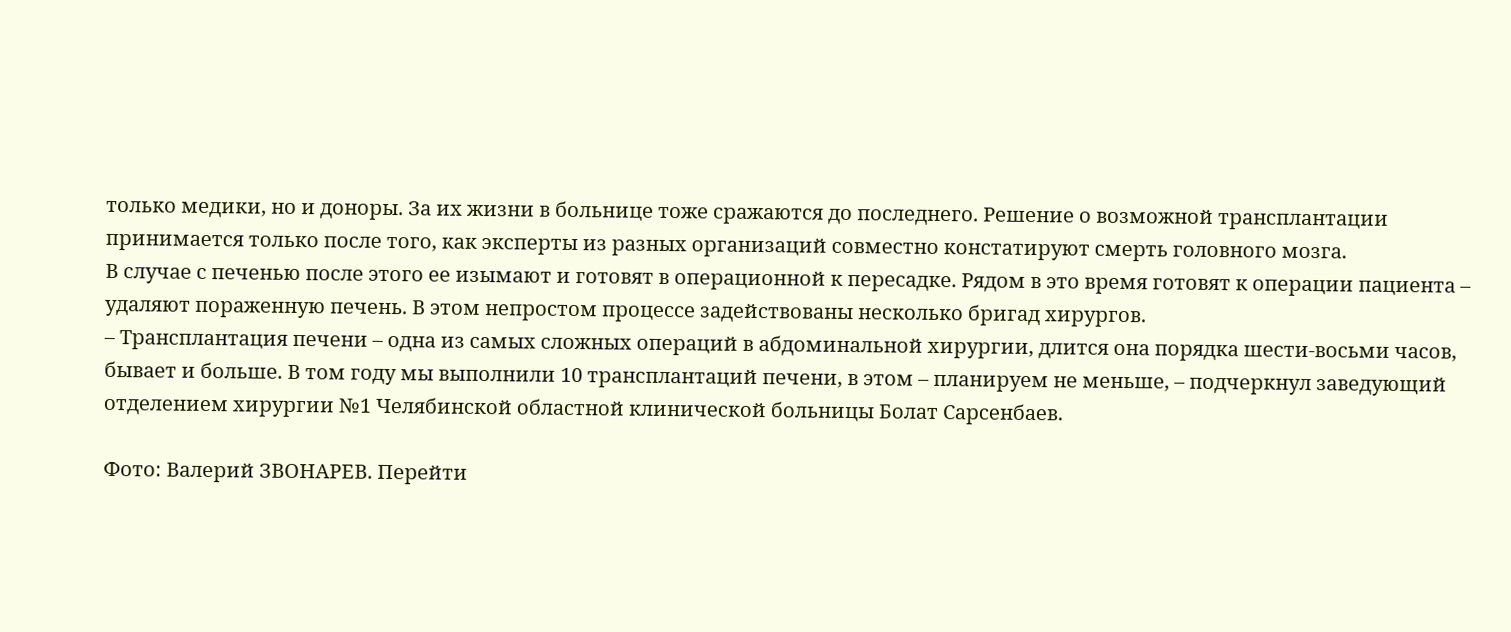только медики, но и доноры. За их жизни в больнице тоже сражаются до последнего. Решение о возможной трансплантации принимается только после того, как эксперты из разных организаций совместно констатируют смерть головного мозга.
В случае с печенью после этого ее изымают и готовят в операционной к пересадке. Рядом в это время готовят к операции пациента – удаляют пораженную печень. В этом непростом процессе задействованы несколько бригад хирургов.
– Трансплантация печени – одна из самых сложных операций в абдоминальной хирургии, длится она порядка шести-восьми часов, бывает и больше. В том году мы выполнили 10 трансплантаций печени, в этом – планируем не меньше, – подчеркнул заведующий отделением хирургии №1 Челябинской областной клинической больницы Болат Сарсенбаев.

Фото: Валерий ЗВОНАРЕВ. Перейти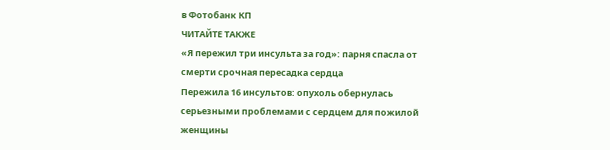в Фотобанк КП
ЧИТАЙТЕ ТАКЖЕ
«Я пережил три инсульта за год»: парня спасла от смерти срочная пересадка сердца
Пережила 16 инсультов: опухоль обернулась серьезными проблемами с сердцем для пожилой женщины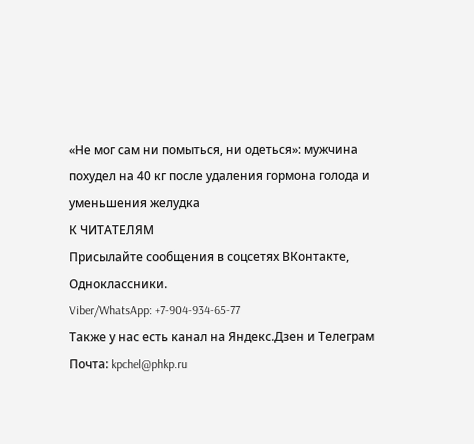«Не мог сам ни помыться, ни одеться»: мужчина похудел на 40 кг после удаления гормона голода и уменьшения желудка
К ЧИТАТЕЛЯМ
Присылайте сообщения в соцсетях ВКонтакте, Одноклассники.
Viber/WhatsApp: +7-904-934-65-77
Также у нас есть канал на Яндекс.Дзен и Телеграм
Почта: kpchel@phkp.ru